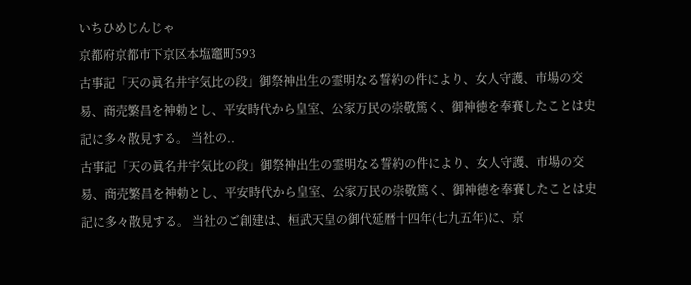いちひめじんじゃ
京都府京都市下京区本塩竈町593
古事記「天の眞名井宇気比の段」御祭神出生の霊明なる誓約の件により、女人守護、市場の交易、商売繁昌を神勅とし、平安時代から皇室、公家万民の崇敬篤く、御神徳を奉賽したことは史記に多々散見する。 当社の..
古事記「天の眞名井宇気比の段」御祭神出生の霊明なる誓約の件により、女人守護、市場の交易、商売繁昌を神勅とし、平安時代から皇室、公家万民の崇敬篤く、御神徳を奉賽したことは史記に多々散見する。 当社のご創建は、桓武天皇の御代延暦十四年(七九五年)に、京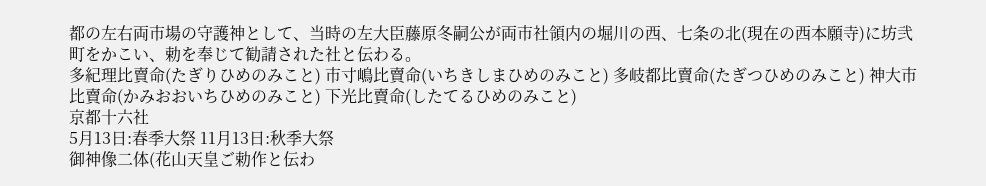都の左右両市場の守護神として、当時の左大臣藤原冬嗣公が両市社領内の堀川の西、七条の北(現在の西本願寺)に坊弐町をかこい、勅を奉じて勧請された社と伝わる。
多紀理比賣命(たぎりひめのみこと) 市寸嶋比賣命(いちきしまひめのみこと) 多岐都比賣命(たぎつひめのみこと) 神大市比賣命(かみおおいちひめのみこと) 下光比賣命(したてるひめのみこと)
京都十六社
5月13日:春季大祭 11月13日:秋季大祭
御神像二体(花山天皇ご勅作と伝わ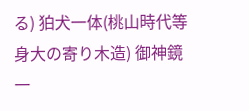る) 狛犬一体(桃山時代等身大の寄り木造) 御神鏡一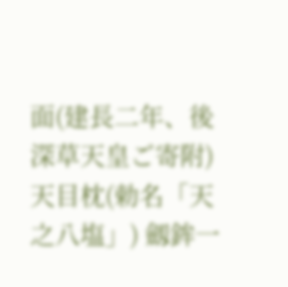面(建長二年、後深草天皇ご寄附) 天目枕(勅名「天之八塩」) 劔鉾一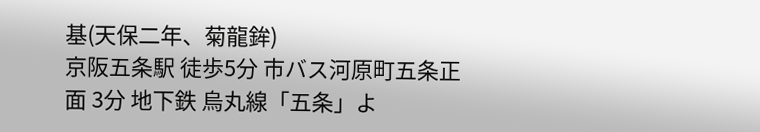基(天保二年、菊龍鉾)
京阪五条駅 徒歩5分 市バス河原町五条正面 3分 地下鉄 烏丸線「五条」よ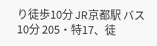り徒歩10分 JR京都駅 バス10分 205・特17、徒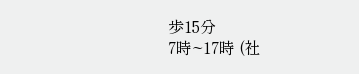歩15分
7時~17時 (社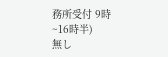務所受付 9時~16時半)
無し